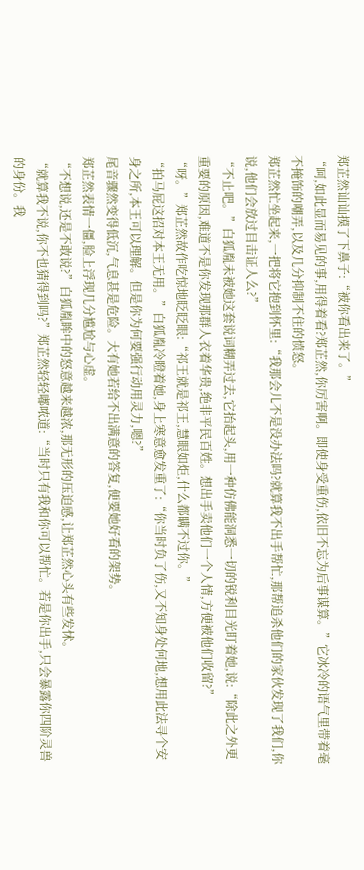郑芷然讪讪摸了下鼻子:“被你看出来了。”
“呵,如此显而易见的事,用得着看?郑芷然,你厉害啊。即使身受重伤,依旧不忘为后事谋算。”它冰冷的语气里带着毫不掩饰的嘲弄,以及几分抑制不住的愤怒。
郑芷然忙坐起来,一把将它抱到怀里:“我那会儿不是没办法吗?就算我不出手帮忙,那帮追杀他们的家伙发现了我们,你说,他们会放过目击证人么?”
“不止吧。”白狐胤未被她这套说词糊弄过去,它抬起头,用一种仿佛能洞悉一切的锐利目光盯着她,说:“除此之外更重要的原因,难道不是你发现那群人衣着华贵,绝非平民百姓。想出手卖他们一个人情,方便被他们收留?”
“呀。”郑芷然故作吃惊地眨眨眼:“祁王就是祁王,慧眼如炬,什么都瞒不过你。”
“拍马屁这招对本王无用。”白狐胤冷瞪着她,身上寒意愈发重了:“你当时负了伤,又不知身处何地,想用此法寻个安身之所,本王可以理解。但是你为何要强行动用灵力,嗯?”
尾音骤然变得低沉,气息甚是危险。大有她若给不出满意的答复,便要她好看的架势。
郑芷然表情一僵,脸上浮现几分尴尬与心虚。
“不想说,还是不敢说?”白狐胤眸中的怒意越来越浓,那无形的压迫感,让郑芷然心头有些发怵。
“就算我不说,你不也猜得到吗?”郑芷然轻轻嘟哝道:“当时只有我和你可以帮忙。若是你出手,只会暴露你四阶灵兽的身份。我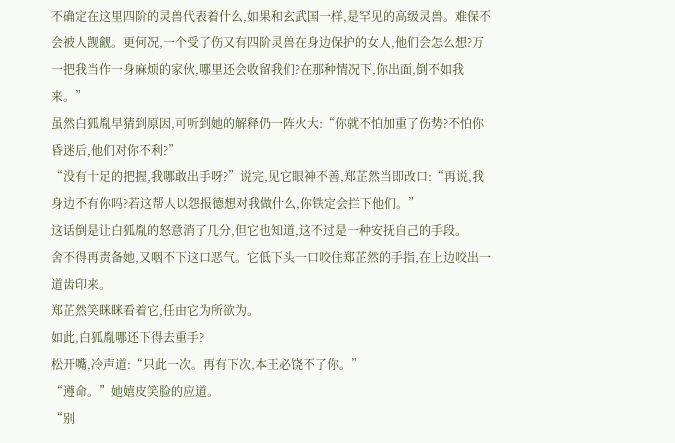不确定在这里四阶的灵兽代表着什么,如果和玄武国一样,是罕见的高级灵兽。难保不会被人觊觎。更何况,一个受了伤又有四阶灵兽在身边保护的女人,他们会怎么想?万一把我当作一身麻烦的家伙,哪里还会收留我们?在那种情况下,你出面,倒不如我来。”
虽然白狐胤早猜到原因,可听到她的解释仍一阵火大:“你就不怕加重了伤势?不怕你昏迷后,他们对你不利?”
“没有十足的把握,我哪敢出手呀?”说完,见它眼神不善,郑芷然当即改口:“再说,我身边不有你吗?若这帮人以怨报德想对我做什么,你铁定会拦下他们。”
这话倒是让白狐胤的怒意消了几分,但它也知道,这不过是一种安抚自己的手段。
舍不得再责备她,又咽不下这口恶气。它低下头一口咬住郑芷然的手指,在上边咬出一道齿印来。
郑芷然笑眯眯看着它,任由它为所欲为。
如此,白狐胤哪还下得去重手?
松开嘴,冷声道:“只此一次。再有下次,本王必饶不了你。”
“遵命。”她嬉皮笑脸的应道。
“别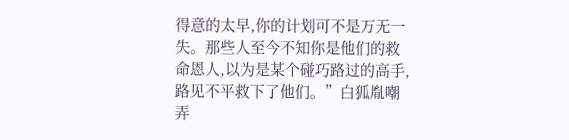得意的太早,你的计划可不是万无一失。那些人至今不知你是他们的救命恩人,以为是某个碰巧路过的高手,路见不平救下了他们。”白狐胤嘲弄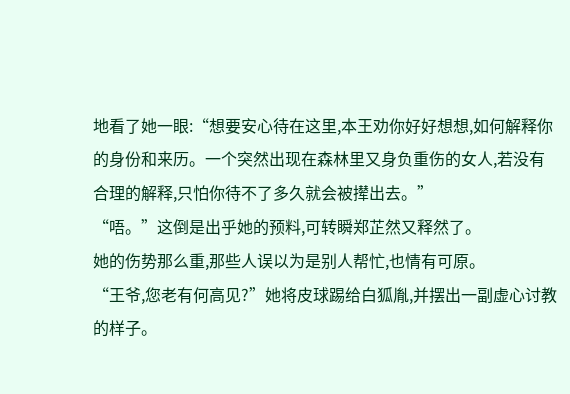地看了她一眼:“想要安心待在这里,本王劝你好好想想,如何解释你的身份和来历。一个突然出现在森林里又身负重伤的女人,若没有合理的解释,只怕你待不了多久就会被撵出去。”
“唔。”这倒是出乎她的预料,可转瞬郑芷然又释然了。
她的伤势那么重,那些人误以为是别人帮忙,也情有可原。
“王爷,您老有何高见?”她将皮球踢给白狐胤,并摆出一副虚心讨教的样子。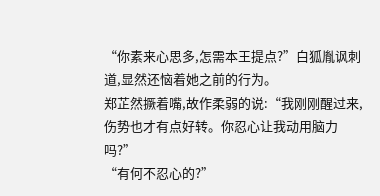“你素来心思多,怎需本王提点?”白狐胤讽刺道,显然还恼着她之前的行为。
郑芷然撅着嘴,故作柔弱的说:“我刚刚醒过来,伤势也才有点好转。你忍心让我动用脑力吗?”
“有何不忍心的?”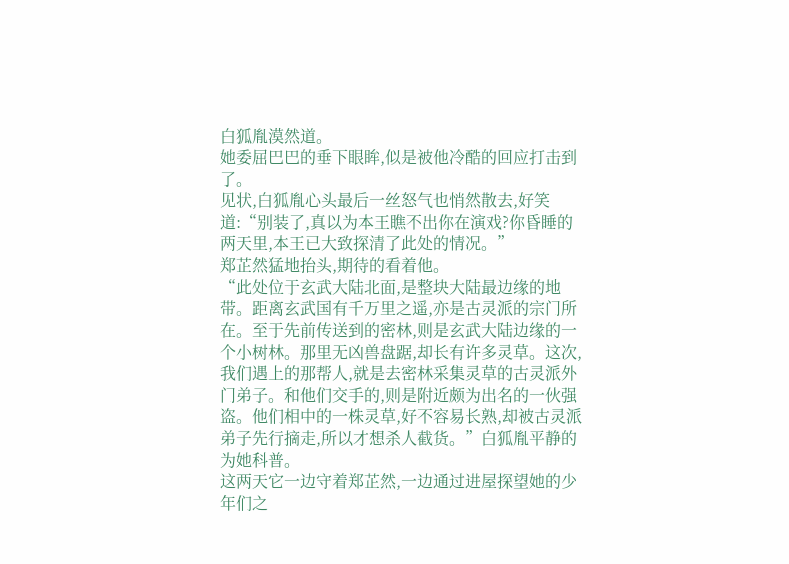白狐胤漠然道。
她委屈巴巴的垂下眼眸,似是被他冷酷的回应打击到了。
见状,白狐胤心头最后一丝怒气也悄然散去,好笑道:“别装了,真以为本王瞧不出你在演戏?你昏睡的两天里,本王已大致探清了此处的情况。”
郑芷然猛地抬头,期待的看着他。
“此处位于玄武大陆北面,是整块大陆最边缘的地带。距离玄武国有千万里之遥,亦是古灵派的宗门所在。至于先前传送到的密林,则是玄武大陆边缘的一个小树林。那里无凶兽盘踞,却长有许多灵草。这次,我们遇上的那帮人,就是去密林采集灵草的古灵派外门弟子。和他们交手的,则是附近颇为出名的一伙强盗。他们相中的一株灵草,好不容易长熟,却被古灵派弟子先行摘走,所以才想杀人截货。”白狐胤平静的为她科普。
这两天它一边守着郑芷然,一边通过进屋探望她的少年们之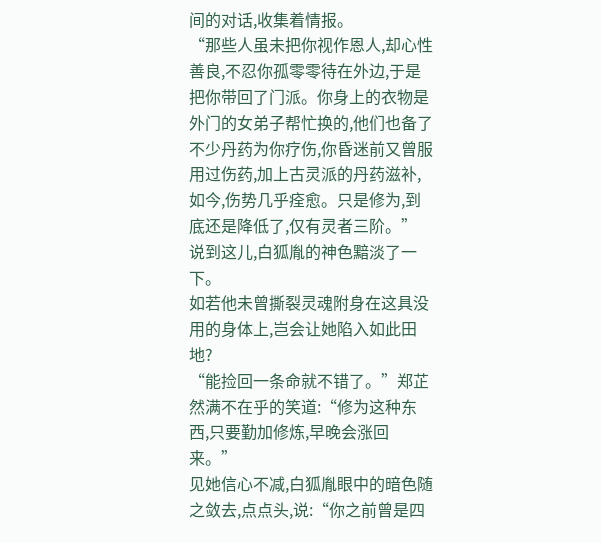间的对话,收集着情报。
“那些人虽未把你视作恩人,却心性善良,不忍你孤零零待在外边,于是把你带回了门派。你身上的衣物是外门的女弟子帮忙换的,他们也备了不少丹药为你疗伤,你昏迷前又曾服用过伤药,加上古灵派的丹药滋补,如今,伤势几乎痊愈。只是修为,到底还是降低了,仅有灵者三阶。”
说到这儿,白狐胤的神色黯淡了一下。
如若他未曾撕裂灵魂附身在这具没用的身体上,岂会让她陷入如此田地?
“能捡回一条命就不错了。”郑芷然满不在乎的笑道:“修为这种东西,只要勤加修炼,早晚会涨回来。”
见她信心不减,白狐胤眼中的暗色随之敛去,点点头,说:“你之前曾是四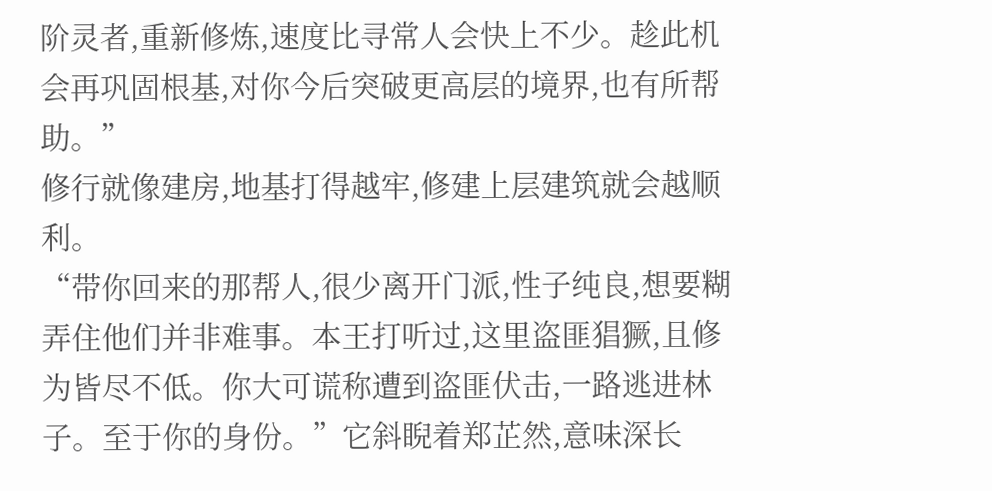阶灵者,重新修炼,速度比寻常人会快上不少。趁此机会再巩固根基,对你今后突破更高层的境界,也有所帮助。”
修行就像建房,地基打得越牢,修建上层建筑就会越顺利。
“带你回来的那帮人,很少离开门派,性子纯良,想要糊弄住他们并非难事。本王打听过,这里盗匪猖獗,且修为皆尽不低。你大可谎称遭到盗匪伏击,一路逃进林子。至于你的身份。”它斜睨着郑芷然,意味深长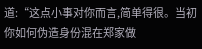道:“这点小事对你而言,简单得很。当初你如何伪造身份混在郑家做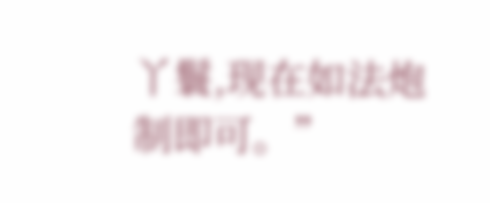丫鬟,现在如法炮制即可。”